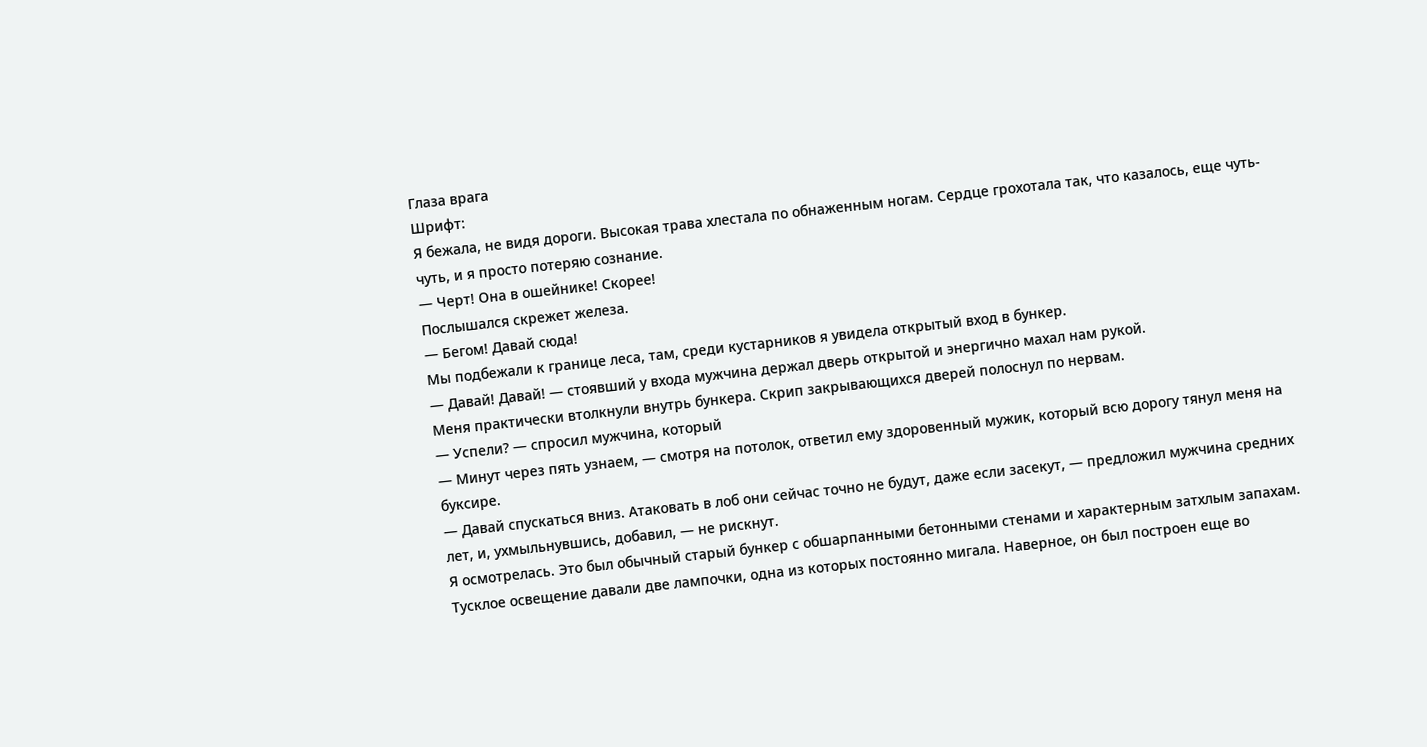Глаза врага
Шрифт:
Я бежала, не видя дороги. Высокая трава хлестала по обнаженным ногам. Сердце грохотала так, что казалось, еще чуть-чуть, и я просто потеряю сознание.
— Черт! Она в ошейнике! Скорее!
Послышался скрежет железа.
— Бегом! Давай сюда!
Мы подбежали к границе леса, там, среди кустарников я увидела открытый вход в бункер.
— Давай! Давай! — стоявший у входа мужчина держал дверь открытой и энергично махал нам рукой.
Меня практически втолкнули внутрь бункера. Скрип закрывающихся дверей полоснул по нервам.
— Успели? — спросил мужчина, который
— Минут через пять узнаем, — смотря на потолок, ответил ему здоровенный мужик, который всю дорогу тянул меня на буксире.
— Давай спускаться вниз. Атаковать в лоб они сейчас точно не будут, даже если засекут, — предложил мужчина средних лет, и, ухмыльнувшись, добавил, — не рискнут.
Я осмотрелась. Это был обычный старый бункер с обшарпанными бетонными стенами и характерным затхлым запахам. Тусклое освещение давали две лампочки, одна из которых постоянно мигала. Наверное, он был построен еще во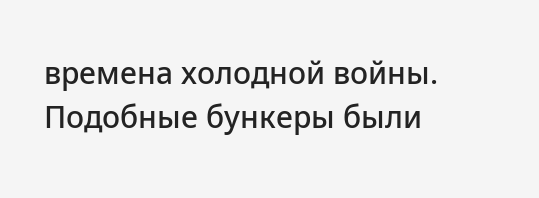времена холодной войны. Подобные бункеры были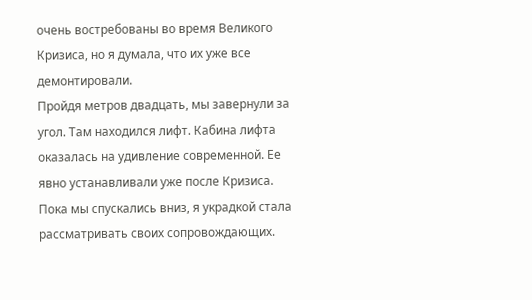очень востребованы во время Великого Кризиса, но я думала, что их уже все демонтировали.
Пройдя метров двадцать, мы завернули за угол. Там находился лифт. Кабина лифта оказалась на удивление современной. Ее явно устанавливали уже после Кризиса.
Пока мы спускались вниз, я украдкой стала рассматривать своих сопровождающих.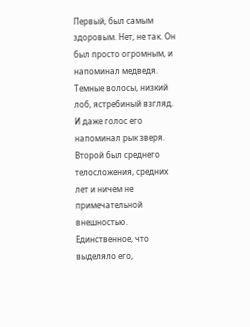Первый, был самым здоровым. Нет, не так. Он был просто огромным, и напоминал медведя. Темные волосы, низкий лоб, ястребиный взгляд. И даже голос его напоминал рык зверя.
Второй был среднего телосложения, средних лет и ничем не примечательной внешностью. Единственное, что выделяло его,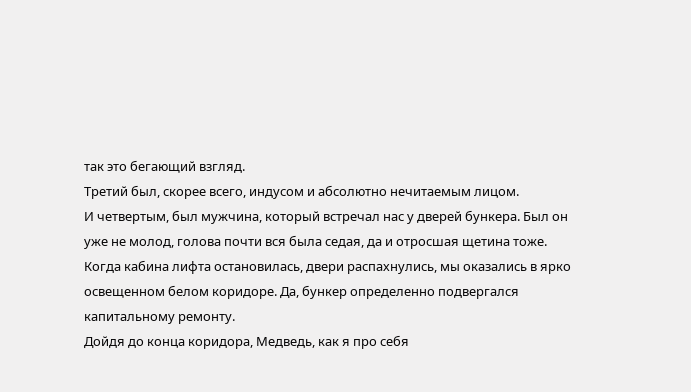так это бегающий взгляд.
Третий был, скорее всего, индусом и абсолютно нечитаемым лицом.
И четвертым, был мужчина, который встречал нас у дверей бункера. Был он уже не молод, голова почти вся была седая, да и отросшая щетина тоже.
Когда кабина лифта остановилась, двери распахнулись, мы оказались в ярко освещенном белом коридоре. Да, бункер определенно подвергался капитальному ремонту.
Дойдя до конца коридора, Медведь, как я про себя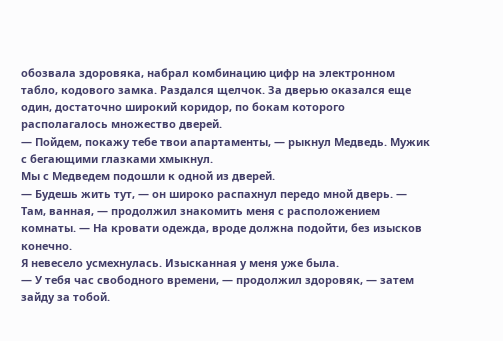обозвала здоровяка, набрал комбинацию цифр на электронном табло, кодового замка. Раздался щелчок. За дверью оказался еще один, достаточно широкий коридор, по бокам которого располагалось множество дверей.
— Пойдем, покажу тебе твои апартаменты, — рыкнул Медведь. Мужик с бегающими глазками хмыкнул.
Мы с Медведем подошли к одной из дверей.
— Будешь жить тут, — он широко распахнул передо мной дверь. — Там, ванная, — продолжил знакомить меня с расположением комнаты. — На кровати одежда, вроде должна подойти, без изысков конечно.
Я невесело усмехнулась. Изысканная у меня уже была.
— У тебя час свободного времени, — продолжил здоровяк, — затем зайду за тобой.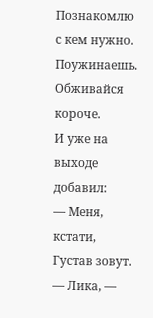Познакомлю с кем нужно. Поужинаешь. Обживайся короче.
И уже на выходе добавил:
— Меня, кстати, Густав зовут.
— Лика, —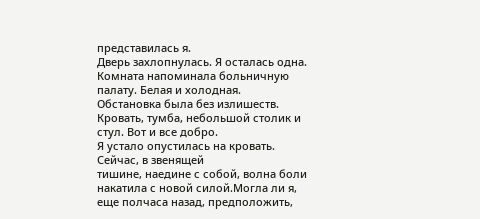представилась я.
Дверь захлопнулась. Я осталась одна.
Комната напоминала больничную палату. Белая и холодная. Обстановка была без излишеств. Кровать, тумба, небольшой столик и стул. Вот и все добро.
Я устало опустилась на кровать. Сейчас, в звенящей
тишине, наедине с собой, волна боли накатила с новой силой.Могла ли я, еще полчаса назад, предположить,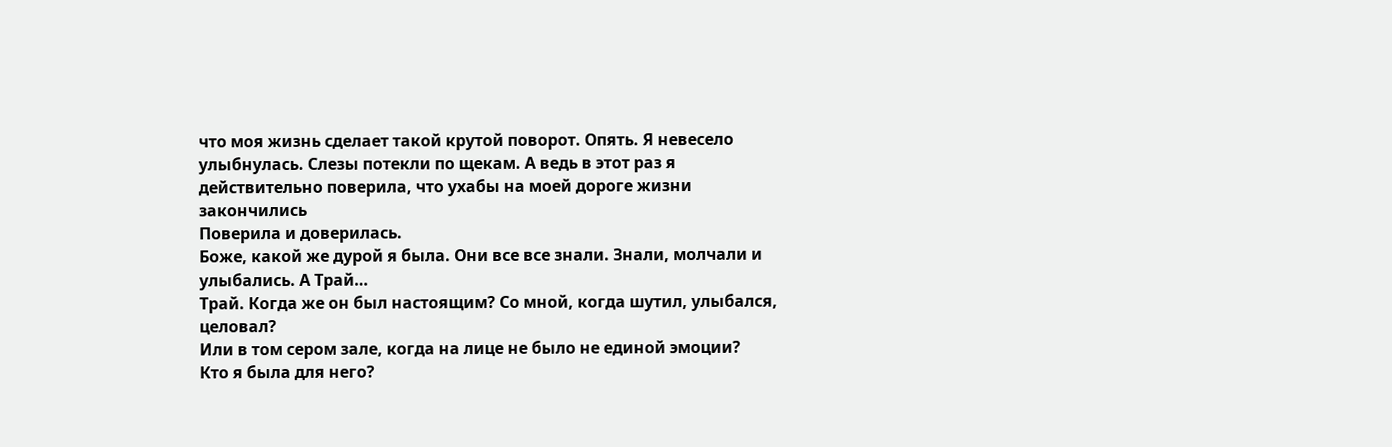что моя жизнь сделает такой крутой поворот. Опять. Я невесело улыбнулась. Слезы потекли по щекам. А ведь в этот раз я действительно поверила, что ухабы на моей дороге жизни закончились
Поверила и доверилась.
Боже, какой же дурой я была. Они все все знали. Знали, молчали и улыбались. А Трай…
Трай. Когда же он был настоящим? Со мной, когда шутил, улыбался, целовал?
Или в том сером зале, когда на лице не было не единой эмоции?
Кто я была для него?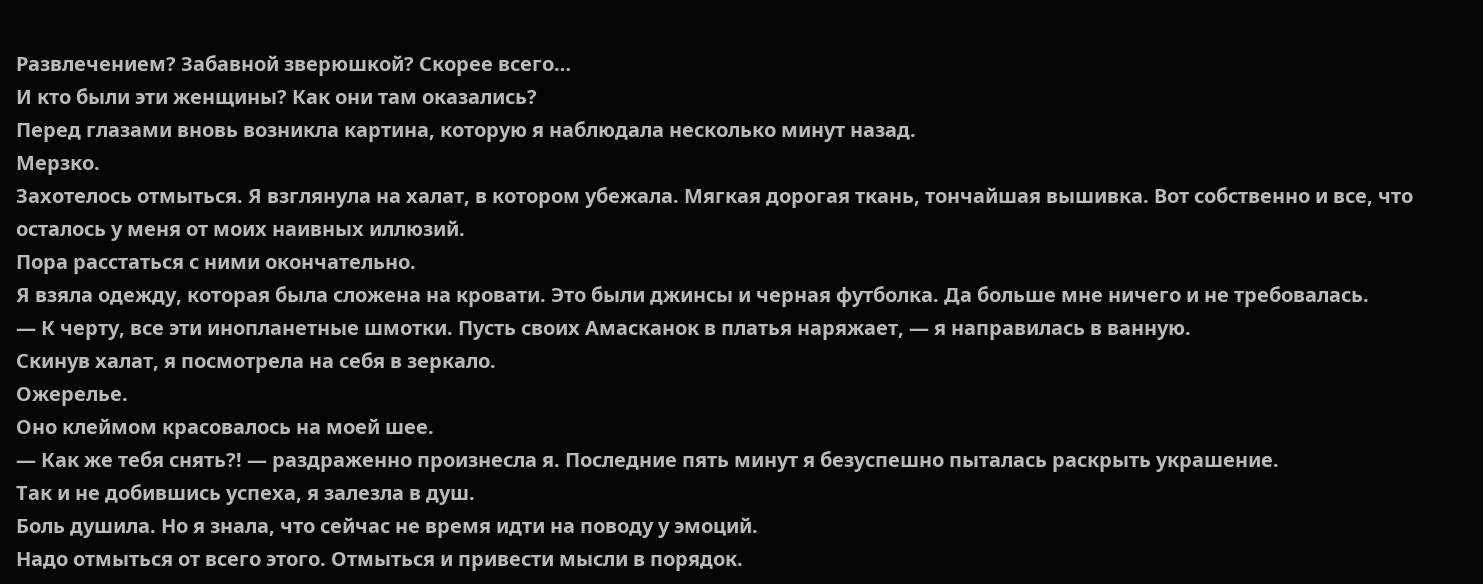Развлечением? Забавной зверюшкой? Скорее всего…
И кто были эти женщины? Как они там оказались?
Перед глазами вновь возникла картина, которую я наблюдала несколько минут назад.
Мерзко.
Захотелось отмыться. Я взглянула на халат, в котором убежала. Мягкая дорогая ткань, тончайшая вышивка. Вот собственно и все, что осталось у меня от моих наивных иллюзий.
Пора расстаться с ними окончательно.
Я взяла одежду, которая была сложена на кровати. Это были джинсы и черная футболка. Да больше мне ничего и не требовалась.
— К черту, все эти инопланетные шмотки. Пусть своих Амасканок в платья наряжает, — я направилась в ванную.
Скинув халат, я посмотрела на себя в зеркало.
Ожерелье.
Оно клеймом красовалось на моей шее.
— Как же тебя снять?! — раздраженно произнесла я. Последние пять минут я безуспешно пыталась раскрыть украшение.
Так и не добившись успеха, я залезла в душ.
Боль душила. Но я знала, что сейчас не время идти на поводу у эмоций.
Надо отмыться от всего этого. Отмыться и привести мысли в порядок.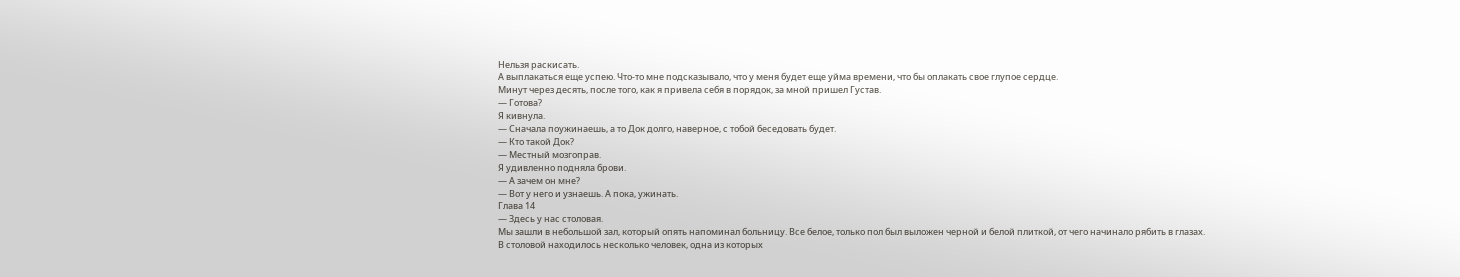Нельзя раскисать.
А выплакаться еще успею. Что-то мне подсказывало, что у меня будет еще уйма времени, что бы оплакать свое глупое сердце.
Минут через десять, после того, как я привела себя в порядок, за мной пришел Густав.
— Готова?
Я кивнула.
— Сначала поужинаешь, а то Док долго, наверное, с тобой беседовать будет.
— Кто такой Док?
— Местный мозгоправ.
Я удивленно подняла брови.
— А зачем он мне?
— Вот у него и узнаешь. А пока, ужинать.
Глава 14
— Здесь у нас столовая.
Мы зашли в небольшой зал, который опять напоминал больницу. Все белое, только пол был выложен черной и белой плиткой, от чего начинало рябить в глазах.
В столовой находилось несколько человек, одна из которых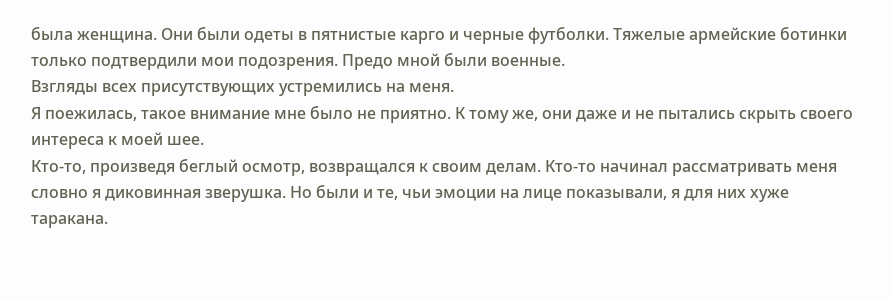была женщина. Они были одеты в пятнистые карго и черные футболки. Тяжелые армейские ботинки только подтвердили мои подозрения. Предо мной были военные.
Взгляды всех присутствующих устремились на меня.
Я поежилась, такое внимание мне было не приятно. К тому же, они даже и не пытались скрыть своего интереса к моей шее.
Кто-то, произведя беглый осмотр, возвращался к своим делам. Кто-то начинал рассматривать меня словно я диковинная зверушка. Но были и те, чьи эмоции на лице показывали, я для них хуже таракана.